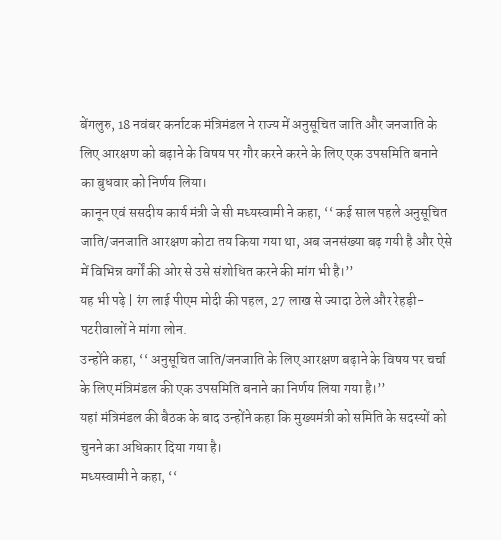बेंगलुरु, 18 नवंबर कर्नाटक मंत्रिमंडल ने राज्य में अनुसूचित जाति और जनजाति के लिए आरक्षण को बढ़ाने के विषय पर गौर करने करने के लिए एक उपसमिति बनाने का बुधवार को निर्णय लिया।
कानून एवं ससदीय कार्य मंत्री जे सी मध्यस्वामी ने कहा, ‘‘ कई साल पहले अनुसूचित जाति/जनजाति आरक्षण कोटा तय किया गया था, अब जनसंख्या बढ़ गयी है और ऐसे में विभिन्न वर्गों की ओर से उसे संशोधित करने की मांग भी है।’’
यह भी पढ़े | रंग लाई पीएम मोदी की पहल, 27 लाख से ज्यादा ठेले और रेहड़ी-पटरीवालों ने मांगा लोन.
उन्होंने कहा, ‘‘ अनुसूचित जाति/जनजाति के लिए आरक्षण बढ़ाने के विषय पर चर्चा के लिए मंत्रिमंडल की एक उपसमिति बनाने का निर्णय लिया गया है।’’
यहां मंत्रिमंडल की बैठक के बाद उन्होंने कहा कि मुख्यमंत्री को समिति के सदस्यों को चुनने का अधिकार दिया गया है।
मध्यस्वामी ने कहा, ‘‘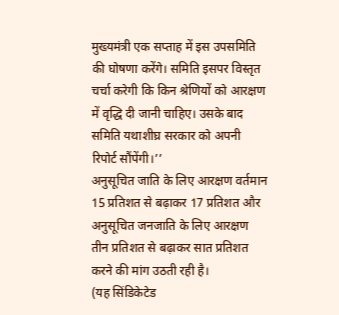मुख्यमंत्री एक सप्ताह में इस उपसमिति की घोषणा करेंगे। समिति इसपर विस्तृत चर्चा करेगी कि किन श्रेणियों को आरक्षण में वृद्धि दी जानी चाहिए। उसके बाद समिति यथाशीघ्र सरकार को अपनी रिपोर्ट सौंपेंगी।’’
अनुसूचित जाति के लिए आरक्षण वर्तमान 15 प्रतिशत से बढ़ाकर 17 प्रतिशत और अनुसूचित जनजाति के लिए आरक्षण तीन प्रतिशत से बढ़ाकर सात प्रतिशत करने की मांग उठती रही है।
(यह सिंडिकेटेड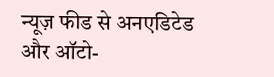न्यूज़ फीड से अनएडिटेड और ऑटो-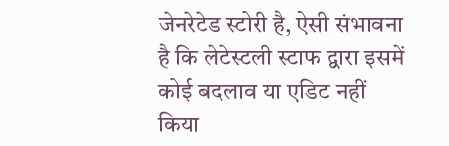जेनरेटेड स्टोरी है, ऐसी संभावना है कि लेटेस्टली स्टाफ द्वारा इसमें कोई बदलाव या एडिट नहीं किया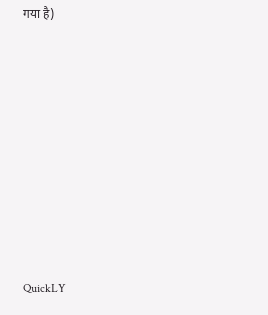गया है)













QuickLY